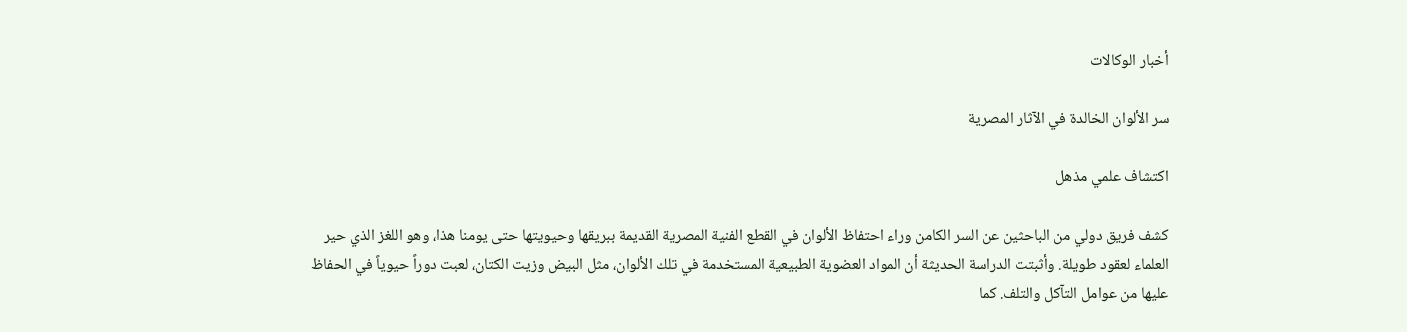أخبار الوكالات

سر الألوان الخالدة في الآثار المصرية

اكتشاف علمي مذهل

كشف فريق دولي من الباحثين عن السر الكامن وراء احتفاظ الألوان في القطع الفنية المصرية القديمة ببريقها وحيويتها حتى يومنا هذا، وهو اللغز الذي حير العلماء لعقود طويلة. وأثبتت الدراسة الحديثة أن المواد العضوية الطبيعية المستخدمة في تلك الألوان، مثل البيض وزيت الكتان، لعبت دوراً حيوياً في الحفاظ عليها من عوامل التآكل والتلف. كما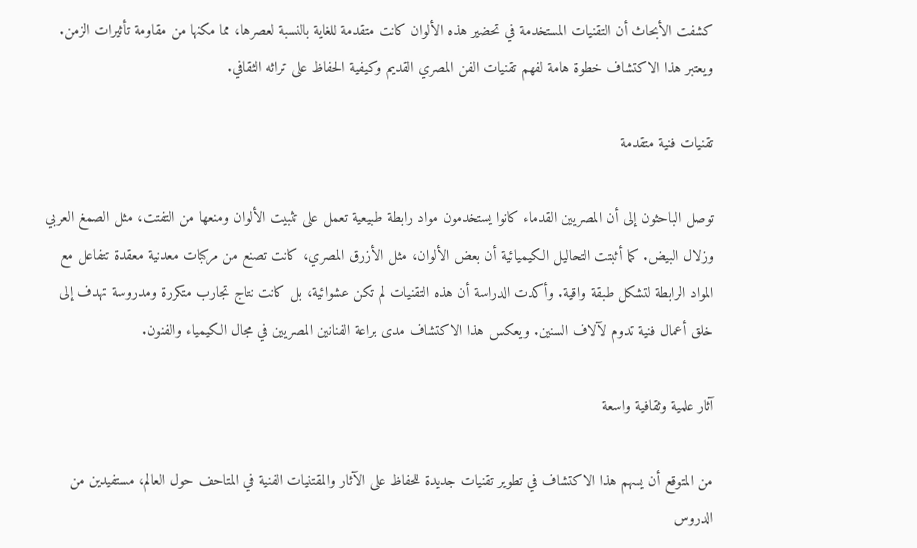كشفت الأبحاث أن التقنيات المستخدمة في تحضير هذه الألوان كانت متقدمة للغاية بالنسبة لعصرها، مما مكنها من مقاومة تأثيرات الزمن. ويعتبر هذا الاكتشاف خطوة هامة لفهم تقنيات الفن المصري القديم وكيفية الحفاظ على تراثه الثقافي.

تقنيات فنية متقدمة

توصل الباحثون إلى أن المصريين القدماء كانوا يستخدمون مواد رابطة طبيعية تعمل على تثبيت الألوان ومنعها من التفتت، مثل الصمغ العربي وزلال البيض. كما أثبتت التحاليل الكيميائية أن بعض الألوان، مثل الأزرق المصري، كانت تصنع من مركبات معدنية معقدة تتفاعل مع المواد الرابطة لتشكل طبقة واقية. وأكدت الدراسة أن هذه التقنيات لم تكن عشوائية، بل كانت نتاج تجارب متكررة ومدروسة تهدف إلى خلق أعمال فنية تدوم لآلاف السنين. ويعكس هذا الاكتشاف مدى براعة الفنانين المصريين في مجال الكيمياء والفنون.

آثار علمية وثقافية واسعة

من المتوقع أن يسهم هذا الاكتشاف في تطوير تقنيات جديدة للحفاظ على الآثار والمقتنيات الفنية في المتاحف حول العالم، مستفيدين من الدروس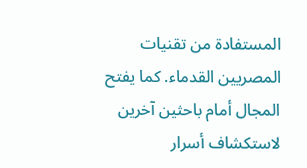المستفادة من تقنيات المصريين القدماء. كما يفتح المجال أمام باحثين آخرين لاستكشاف أسرار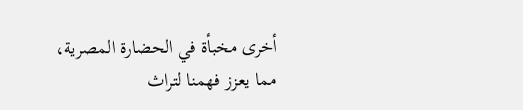أخرى مخبأة في الحضارة المصرية، مما يعزز فهمنا لتراث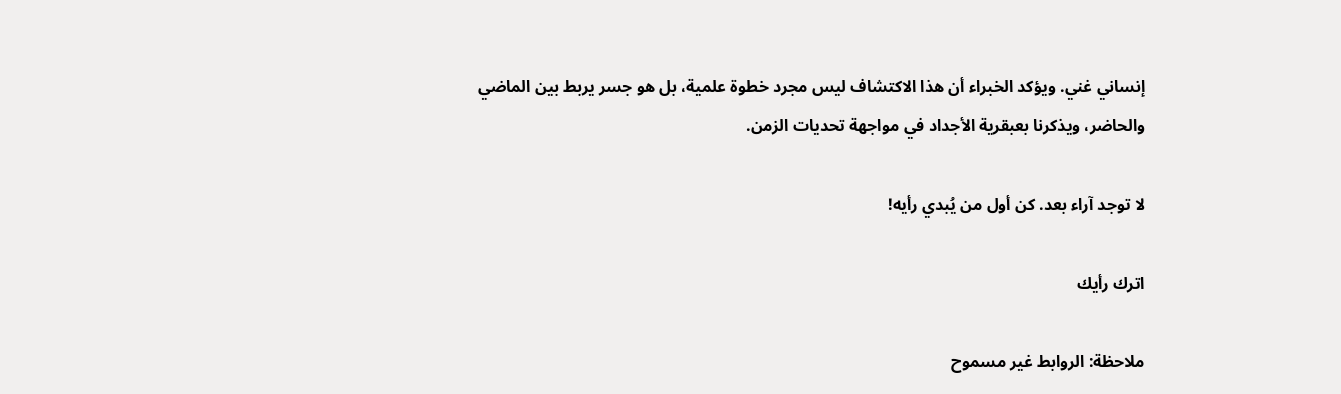إنساني غني. ويؤكد الخبراء أن هذا الاكتشاف ليس مجرد خطوة علمية، بل هو جسر يربط بين الماضي والحاضر، ويذكرنا بعبقرية الأجداد في مواجهة تحديات الزمن.

لا توجد آراء بعد. كن أول من يُبدي رأيه!

اترك رأيك

ملاحظة: الروابط غير مسموح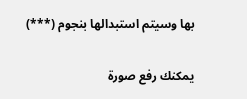بها وسيتم استبدالها بنجوم (***)

يمكنك رفع صورة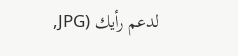لدعم رأيك (JPG,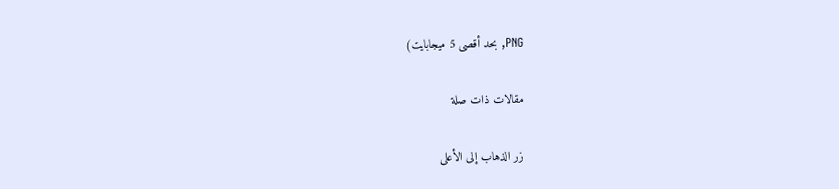PNG, بحد أقصى 5 ميجابايت)

مقالات ذات صلة

زر الذهاب إلى الأعلى